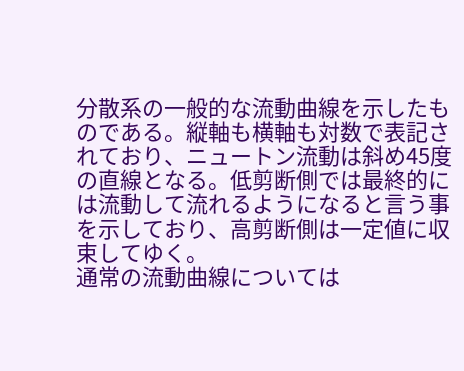分散系の一般的な流動曲線を示したものである。縦軸も横軸も対数で表記されており、ニュートン流動は斜め45度の直線となる。低剪断側では最終的には流動して流れるようになると言う事を示しており、高剪断側は一定値に収束してゆく。
通常の流動曲線については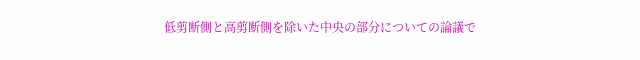低剪断側と高剪断側を除いた中央の部分についての論議で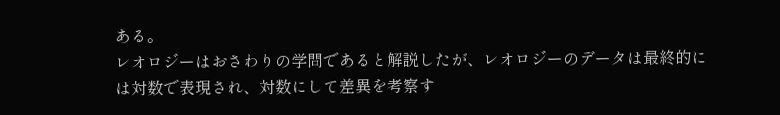ある。
レオロジーはおさわりの学問であると解説したが、レオロジーのデータは最終的には対数で表現され、対数にして差異を考察す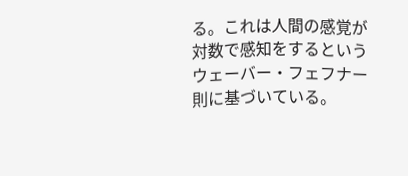る。これは人間の感覚が対数で感知をするというウェーバー・フェフナー則に基づいている。